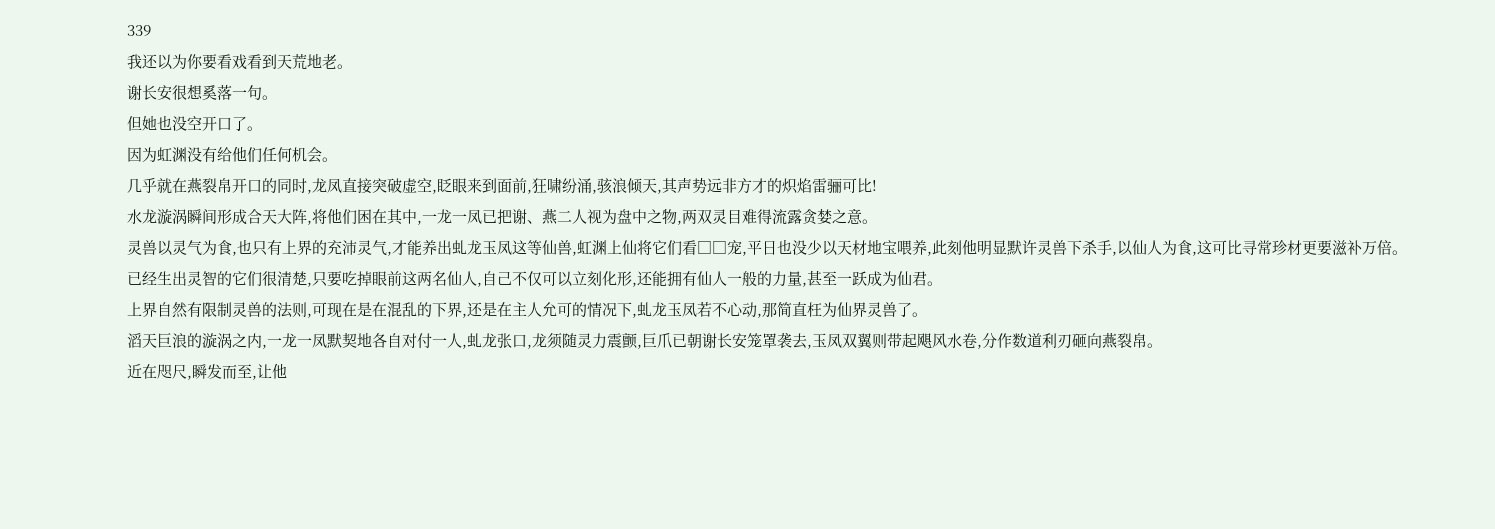339
我还以为你要看戏看到天荒地老。
谢长安很想奚落一句。
但她也没空开口了。
因为虹渊没有给他们任何机会。
几乎就在燕裂帛开口的同时,龙凤直接突破虚空,眨眼来到面前,狂啸纷涌,骇浪倾天,其声势远非方才的炽焰雷骊可比!
水龙漩涡瞬间形成合天大阵,将他们困在其中,一龙一凤已把谢、燕二人视为盘中之物,两双灵目难得流露贪婪之意。
灵兽以灵气为食,也只有上界的充沛灵气,才能养出虬龙玉凤这等仙兽,虹渊上仙将它们看□□宠,平日也没少以天材地宝喂养,此刻他明显默许灵兽下杀手,以仙人为食,这可比寻常珍材更要滋补万倍。
已经生出灵智的它们很清楚,只要吃掉眼前这两名仙人,自己不仅可以立刻化形,还能拥有仙人一般的力量,甚至一跃成为仙君。
上界自然有限制灵兽的法则,可现在是在混乱的下界,还是在主人允可的情况下,虬龙玉凤若不心动,那简直枉为仙界灵兽了。
滔天巨浪的漩涡之内,一龙一凤默契地各自对付一人,虬龙张口,龙须随灵力震颤,巨爪已朝谢长安笼罩袭去,玉凤双翼则带起飓风水卷,分作数道利刃砸向燕裂帛。
近在咫尺,瞬发而至,让他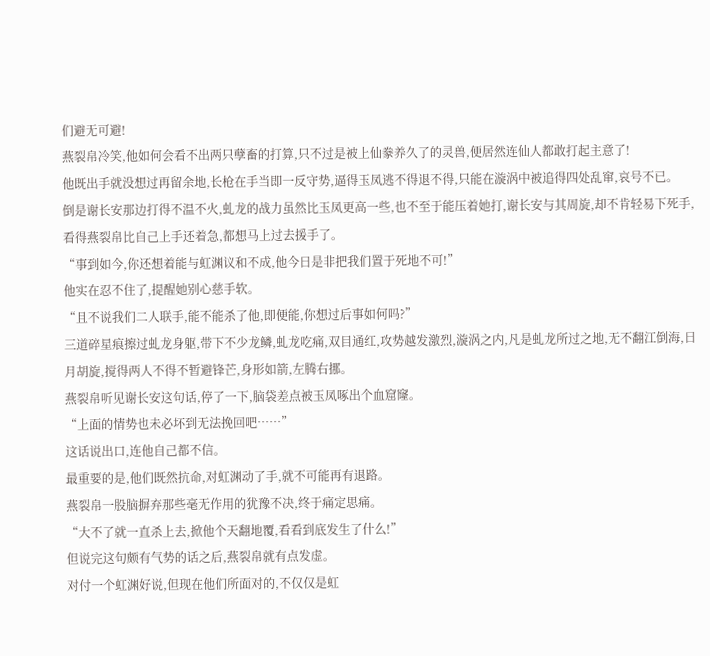们避无可避!
燕裂帛冷笑,他如何会看不出两只孽畜的打算,只不过是被上仙豢养久了的灵兽,便居然连仙人都敢打起主意了!
他既出手就没想过再留余地,长枪在手当即一反守势,逼得玉凤逃不得退不得,只能在漩涡中被追得四处乱窜,哀号不已。
倒是谢长安那边打得不温不火,虬龙的战力虽然比玉凤更高一些,也不至于能压着她打,谢长安与其周旋,却不肯轻易下死手,看得燕裂帛比自己上手还着急,都想马上过去援手了。
“事到如今,你还想着能与虹渊议和不成,他今日是非把我们置于死地不可!”
他实在忍不住了,提醒她别心慈手软。
“且不说我们二人联手,能不能杀了他,即便能,你想过后事如何吗?”
三道碎星痕擦过虬龙身躯,带下不少龙鳞,虬龙吃痛,双目通红,攻势越发激烈,漩涡之内,凡是虬龙所过之地,无不翻江倒海,日月胡旋,搅得两人不得不暂避锋芒,身形如箭,左腾右挪。
燕裂帛听见谢长安这句话,停了一下,脑袋差点被玉凤啄出个血窟窿。
“上面的情势也未必坏到无法挽回吧……”
这话说出口,连他自己都不信。
最重要的是,他们既然抗命,对虹渊动了手,就不可能再有退路。
燕裂帛一股脑摒弃那些毫无作用的犹豫不决,终于痛定思痛。
“大不了就一直杀上去,掀他个天翻地覆,看看到底发生了什么!”
但说完这句颇有气势的话之后,燕裂帛就有点发虚。
对付一个虹渊好说,但现在他们所面对的,不仅仅是虹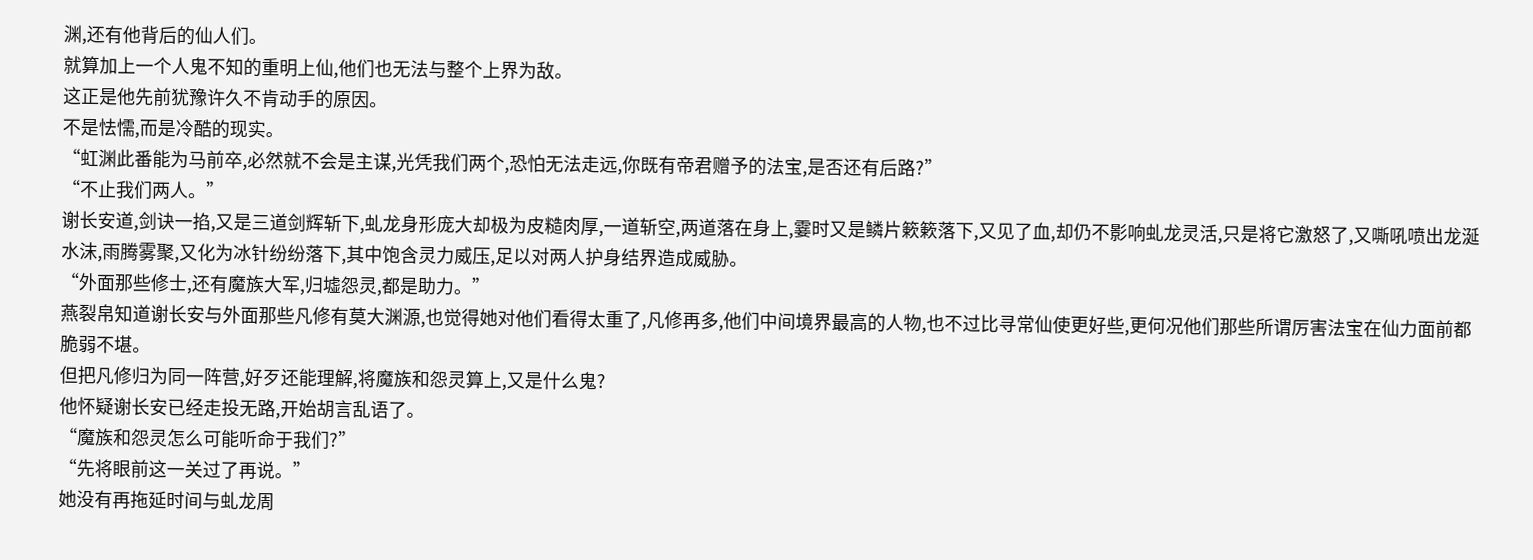渊,还有他背后的仙人们。
就算加上一个人鬼不知的重明上仙,他们也无法与整个上界为敌。
这正是他先前犹豫许久不肯动手的原因。
不是怯懦,而是冷酷的现实。
“虹渊此番能为马前卒,必然就不会是主谋,光凭我们两个,恐怕无法走远,你既有帝君赠予的法宝,是否还有后路?”
“不止我们两人。”
谢长安道,剑诀一掐,又是三道剑辉斩下,虬龙身形庞大却极为皮糙肉厚,一道斩空,两道落在身上,霎时又是鳞片簌簌落下,又见了血,却仍不影响虬龙灵活,只是将它激怒了,又嘶吼喷出龙涎水沫,雨腾雾聚,又化为冰针纷纷落下,其中饱含灵力威压,足以对两人护身结界造成威胁。
“外面那些修士,还有魔族大军,归墟怨灵,都是助力。”
燕裂帛知道谢长安与外面那些凡修有莫大渊源,也觉得她对他们看得太重了,凡修再多,他们中间境界最高的人物,也不过比寻常仙使更好些,更何况他们那些所谓厉害法宝在仙力面前都脆弱不堪。
但把凡修归为同一阵营,好歹还能理解,将魔族和怨灵算上,又是什么鬼?
他怀疑谢长安已经走投无路,开始胡言乱语了。
“魔族和怨灵怎么可能听命于我们?”
“先将眼前这一关过了再说。”
她没有再拖延时间与虬龙周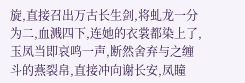旋,直接召出万古长生剑,将虬龙一分为二,血溅四下,连她的衣裳都染上了,玉凤当即哀鸣一声,断然舍弃与之缠斗的燕裂帛,直接冲向谢长安,凤瞳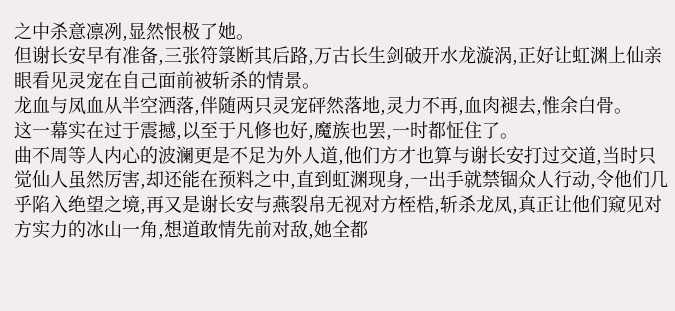之中杀意凛冽,显然恨极了她。
但谢长安早有准备,三张符箓断其后路,万古长生剑破开水龙漩涡,正好让虹渊上仙亲眼看见灵宠在自己面前被斩杀的情景。
龙血与凤血从半空洒落,伴随两只灵宠砰然落地,灵力不再,血肉褪去,惟余白骨。
这一幕实在过于震撼,以至于凡修也好,魔族也罢,一时都怔住了。
曲不周等人内心的波澜更是不足为外人道,他们方才也算与谢长安打过交道,当时只觉仙人虽然厉害,却还能在预料之中,直到虹渊现身,一出手就禁锢众人行动,令他们几乎陷入绝望之境,再又是谢长安与燕裂帛无视对方桎梏,斩杀龙凤,真正让他们窥见对方实力的冰山一角,想道敢情先前对敌,她全都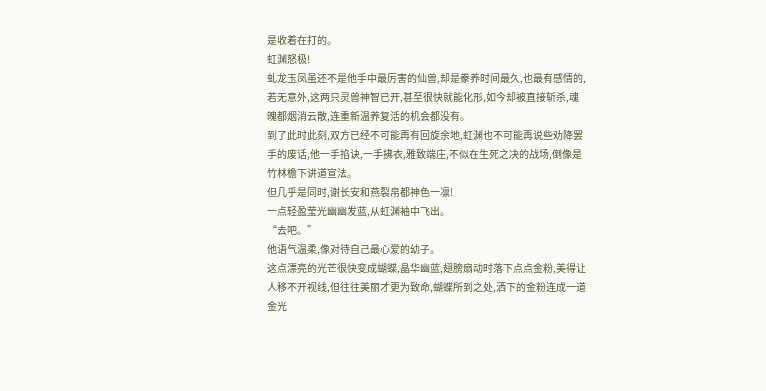是收着在打的。
虹渊怒极!
虬龙玉凤虽还不是他手中最厉害的仙兽,却是豢养时间最久,也最有感情的,若无意外,这两只灵兽神智已开,甚至很快就能化形,如今却被直接斩杀,魂魄都烟消云散,连重新温养复活的机会都没有。
到了此时此刻,双方已经不可能再有回旋余地,虹渊也不可能再说些劝降罢手的废话,他一手掐诀,一手拂衣,雅致端庄,不似在生死之决的战场,倒像是竹林檐下讲道宣法。
但几乎是同时,谢长安和燕裂帛都神色一凛!
一点轻盈莹光幽幽发蓝,从虹渊袖中飞出。
“去吧。”
他语气温柔,像对待自己最心爱的幼子。
这点漂亮的光芒很快变成蝴蝶,晶华幽蓝,翅膀扇动时落下点点金粉,美得让人移不开视线,但往往美丽才更为致命,蝴蝶所到之处,洒下的金粉连成一道金光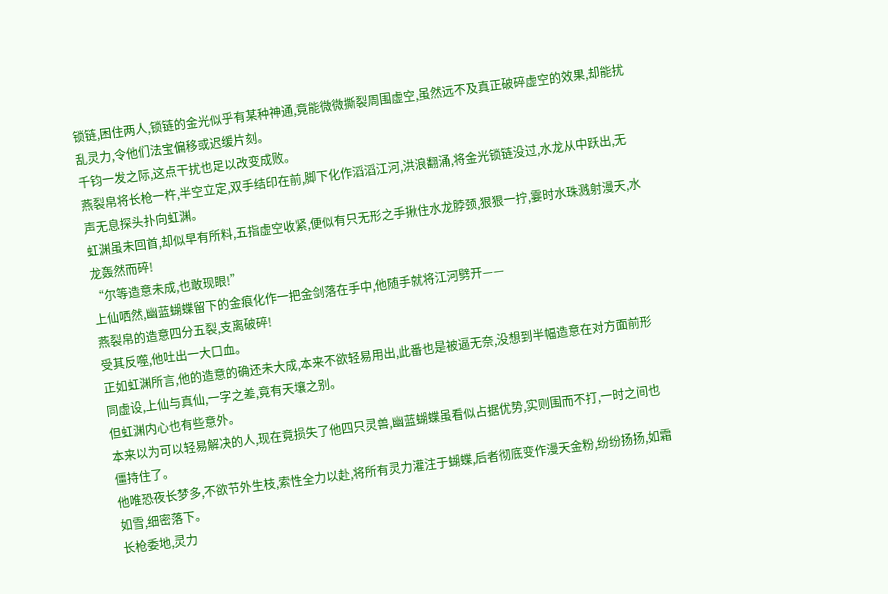锁链,困住两人,锁链的金光似乎有某种神通,竟能微微撕裂周围虚空,虽然远不及真正破碎虚空的效果,却能扰乱灵力,令他们法宝偏移或迟缓片刻。
千钧一发之际,这点干扰也足以改变成败。
燕裂帛将长枪一杵,半空立定,双手结印在前,脚下化作滔滔江河,洪浪翻涌,将金光锁链没过,水龙从中跃出,无声无息探头扑向虹渊。
虹渊虽未回首,却似早有所料,五指虚空收紧,便似有只无形之手揪住水龙脖颈,狠狠一拧,霎时水珠溅射漫天,水龙轰然而碎!
“尔等造意未成,也敢现眼!”
上仙哂然,幽蓝蝴蝶留下的金痕化作一把金剑落在手中,他随手就将江河劈开——
燕裂帛的造意四分五裂,支离破碎!
受其反噬,他吐出一大口血。
正如虹渊所言,他的造意的确还未大成,本来不欲轻易用出,此番也是被逼无奈,没想到半幅造意在对方面前形同虚设,上仙与真仙,一字之差,竟有天壤之别。
但虹渊内心也有些意外。
本来以为可以轻易解决的人,现在竟损失了他四只灵兽,幽蓝蝴蝶虽看似占据优势,实则围而不打,一时之间也僵持住了。
他唯恐夜长梦多,不欲节外生枝,索性全力以赴,将所有灵力灌注于蝴蝶,后者彻底变作漫天金粉,纷纷扬扬,如霜如雪,细密落下。
长枪委地,灵力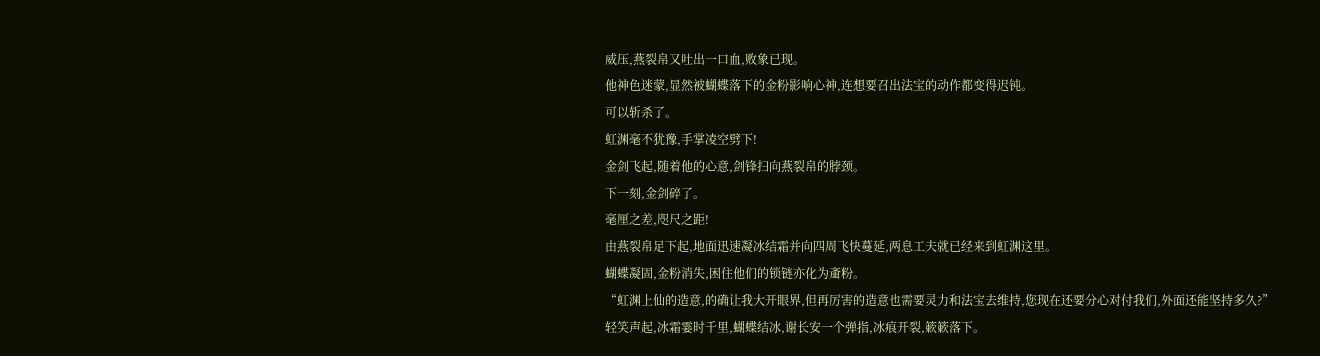威压,燕裂帛又吐出一口血,败象已现。
他神色迷蒙,显然被蝴蝶落下的金粉影响心神,连想要召出法宝的动作都变得迟钝。
可以斩杀了。
虹渊毫不犹豫,手掌凌空劈下!
金剑飞起,随着他的心意,剑锋扫向燕裂帛的脖颈。
下一刻,金剑碎了。
毫厘之差,咫尺之距!
由燕裂帛足下起,地面迅速凝冰结霜并向四周飞快蔓延,两息工夫就已经来到虹渊这里。
蝴蝶凝固,金粉消失,困住他们的锁链亦化为齑粉。
“虹渊上仙的造意,的确让我大开眼界,但再厉害的造意也需要灵力和法宝去维持,您现在还要分心对付我们,外面还能坚持多久?”
轻笑声起,冰霜霎时千里,蝴蝶结冰,谢长安一个弹指,冰痕开裂,簌簌落下。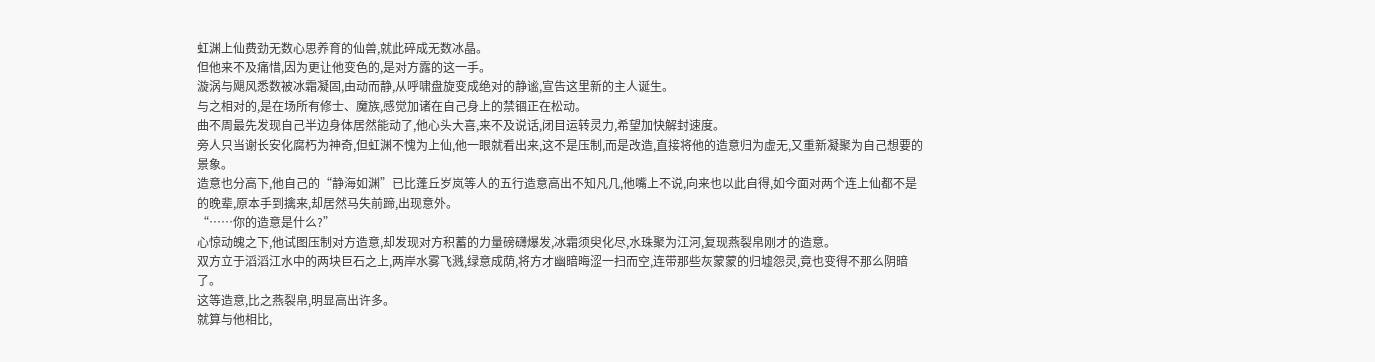虹渊上仙费劲无数心思养育的仙兽,就此碎成无数冰晶。
但他来不及痛惜,因为更让他变色的,是对方露的这一手。
漩涡与飓风悉数被冰霜凝固,由动而静,从呼啸盘旋变成绝对的静谧,宣告这里新的主人诞生。
与之相对的,是在场所有修士、魔族,感觉加诸在自己身上的禁锢正在松动。
曲不周最先发现自己半边身体居然能动了,他心头大喜,来不及说话,闭目运转灵力,希望加快解封速度。
旁人只当谢长安化腐朽为神奇,但虹渊不愧为上仙,他一眼就看出来,这不是压制,而是改造,直接将他的造意归为虚无,又重新凝聚为自己想要的景象。
造意也分高下,他自己的“静海如渊”已比蓬丘岁岚等人的五行造意高出不知凡几,他嘴上不说,向来也以此自得,如今面对两个连上仙都不是的晚辈,原本手到擒来,却居然马失前蹄,出现意外。
“……你的造意是什么?”
心惊动魄之下,他试图压制对方造意,却发现对方积蓄的力量磅礴爆发,冰霜须臾化尽,水珠聚为江河,复现燕裂帛刚才的造意。
双方立于滔滔江水中的两块巨石之上,两岸水雾飞溅,绿意成荫,将方才幽暗晦涩一扫而空,连带那些灰蒙蒙的归墟怨灵,竟也变得不那么阴暗了。
这等造意,比之燕裂帛,明显高出许多。
就算与他相比,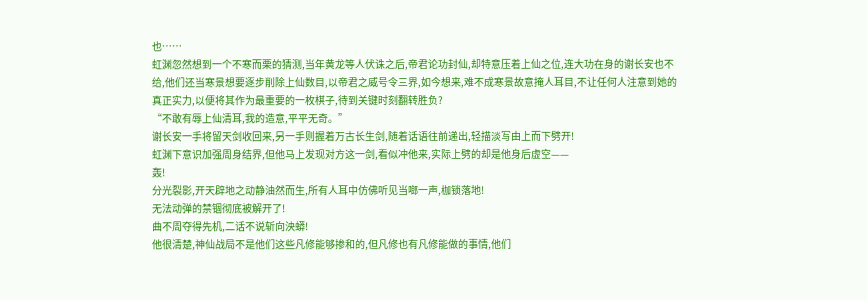也……
虹渊忽然想到一个不寒而栗的猜测,当年黄龙等人伏诛之后,帝君论功封仙,却特意压着上仙之位,连大功在身的谢长安也不给,他们还当寒景想要逐步削除上仙数目,以帝君之威号令三界,如今想来,难不成寒景故意掩人耳目,不让任何人注意到她的真正实力,以便将其作为最重要的一枚棋子,待到关键时刻翻转胜负?
“不敢有辱上仙清耳,我的造意,平平无奇。”
谢长安一手将留天剑收回来,另一手则握着万古长生剑,随着话语往前递出,轻描淡写由上而下劈开!
虹渊下意识加强周身结界,但他马上发现对方这一剑,看似冲他来,实际上劈的却是他身后虚空——
轰!
分光裂影,开天辟地之动静油然而生,所有人耳中仿佛听见当啷一声,枷锁落地!
无法动弹的禁锢彻底被解开了!
曲不周夺得先机,二话不说斩向泱蟒!
他很清楚,神仙战局不是他们这些凡修能够掺和的,但凡修也有凡修能做的事情,他们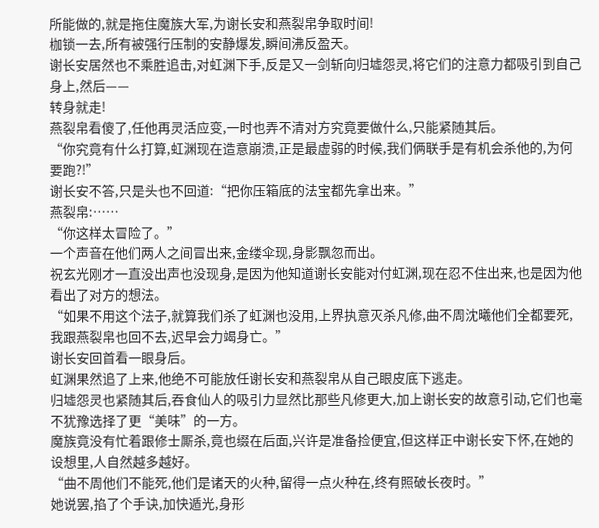所能做的,就是拖住魔族大军,为谢长安和燕裂帛争取时间!
枷锁一去,所有被强行压制的安静爆发,瞬间沸反盈天。
谢长安居然也不乘胜追击,对虹渊下手,反是又一剑斩向归墟怨灵,将它们的注意力都吸引到自己身上,然后——
转身就走!
燕裂帛看傻了,任他再灵活应变,一时也弄不清对方究竟要做什么,只能紧随其后。
“你究竟有什么打算,虹渊现在造意崩溃,正是最虚弱的时候,我们俩联手是有机会杀他的,为何要跑?!”
谢长安不答,只是头也不回道:“把你压箱底的法宝都先拿出来。”
燕裂帛:……
“你这样太冒险了。”
一个声音在他们两人之间冒出来,金缕伞现,身影飘忽而出。
祝玄光刚才一直没出声也没现身,是因为他知道谢长安能对付虹渊,现在忍不住出来,也是因为他看出了对方的想法。
“如果不用这个法子,就算我们杀了虹渊也没用,上界执意灭杀凡修,曲不周沈曦他们全都要死,我跟燕裂帛也回不去,迟早会力竭身亡。”
谢长安回首看一眼身后。
虹渊果然追了上来,他绝不可能放任谢长安和燕裂帛从自己眼皮底下逃走。
归墟怨灵也紧随其后,吞食仙人的吸引力显然比那些凡修更大,加上谢长安的故意引动,它们也毫不犹豫选择了更“美味”的一方。
魔族竟没有忙着跟修士厮杀,竟也缀在后面,兴许是准备捡便宜,但这样正中谢长安下怀,在她的设想里,人自然越多越好。
“曲不周他们不能死,他们是诸天的火种,留得一点火种在,终有照破长夜时。”
她说罢,掐了个手诀,加快遁光,身形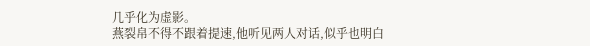几乎化为虚影。
燕裂帛不得不跟着提速,他听见两人对话,似乎也明白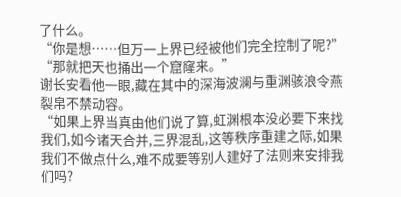了什么。
“你是想……但万一上界已经被他们完全控制了呢?”
“那就把天也捅出一个窟窿来。”
谢长安看他一眼,藏在其中的深海波澜与重渊骇浪令燕裂帛不禁动容。
“如果上界当真由他们说了算,虹渊根本没必要下来找我们,如今诸天合并,三界混乱,这等秩序重建之际,如果我们不做点什么,难不成要等别人建好了法则来安排我们吗?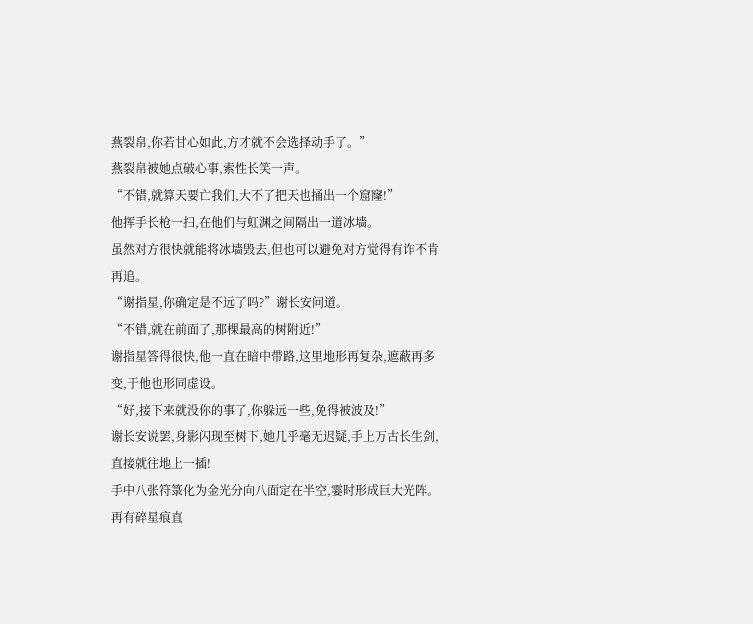燕裂帛,你若甘心如此,方才就不会选择动手了。”
燕裂帛被她点破心事,索性长笑一声。
“不错,就算天要亡我们,大不了把天也捅出一个窟窿!”
他挥手长枪一扫,在他们与虹渊之间隔出一道冰墙。
虽然对方很快就能将冰墙毁去,但也可以避免对方觉得有诈不肯再追。
“谢指星,你确定是不远了吗?”谢长安问道。
“不错,就在前面了,那棵最高的树附近!”
谢指星答得很快,他一直在暗中带路,这里地形再复杂,遮蔽再多变,于他也形同虚设。
“好,接下来就没你的事了,你躲远一些,免得被波及!”
谢长安说罢,身影闪现至树下,她几乎毫无迟疑,手上万古长生剑,直接就往地上一插!
手中八张符箓化为金光分向八面定在半空,霎时形成巨大光阵。
再有碎星痕直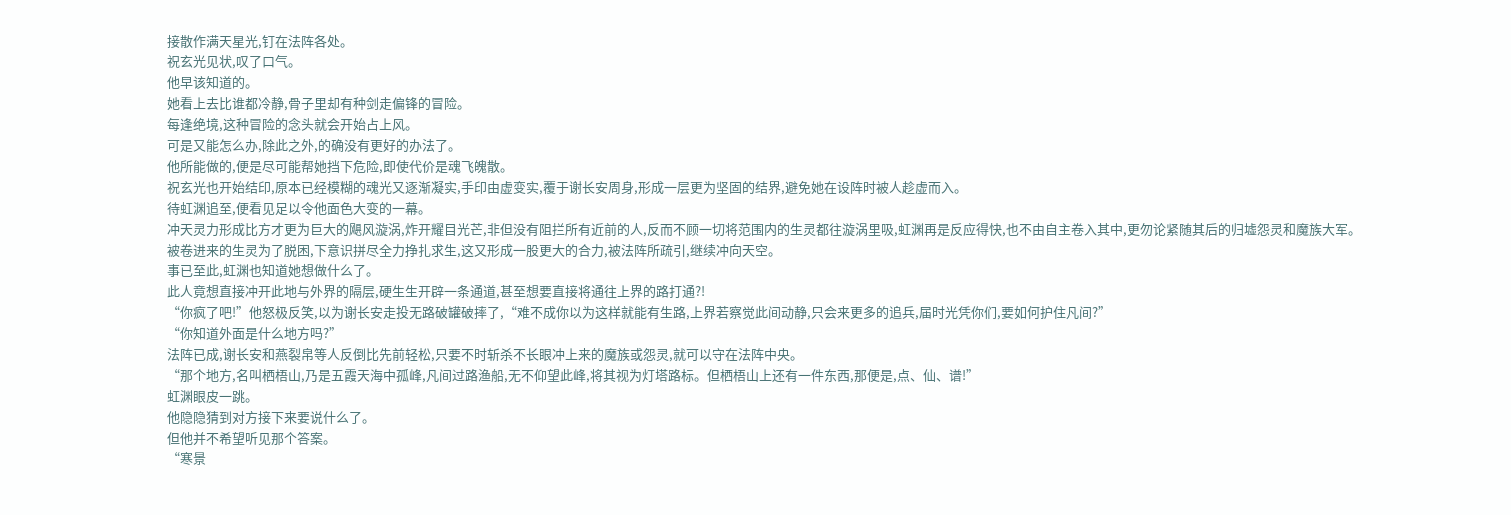接散作满天星光,钉在法阵各处。
祝玄光见状,叹了口气。
他早该知道的。
她看上去比谁都冷静,骨子里却有种剑走偏锋的冒险。
每逢绝境,这种冒险的念头就会开始占上风。
可是又能怎么办,除此之外,的确没有更好的办法了。
他所能做的,便是尽可能帮她挡下危险,即使代价是魂飞魄散。
祝玄光也开始结印,原本已经模糊的魂光又逐渐凝实,手印由虚变实,覆于谢长安周身,形成一层更为坚固的结界,避免她在设阵时被人趁虚而入。
待虹渊追至,便看见足以令他面色大变的一幕。
冲天灵力形成比方才更为巨大的飓风漩涡,炸开耀目光芒,非但没有阻拦所有近前的人,反而不顾一切将范围内的生灵都往漩涡里吸,虹渊再是反应得快,也不由自主卷入其中,更勿论紧随其后的归墟怨灵和魔族大军。
被卷进来的生灵为了脱困,下意识拼尽全力挣扎求生,这又形成一股更大的合力,被法阵所疏引,继续冲向天空。
事已至此,虹渊也知道她想做什么了。
此人竟想直接冲开此地与外界的隔层,硬生生开辟一条通道,甚至想要直接将通往上界的路打通?!
“你疯了吧!”他怒极反笑,以为谢长安走投无路破罐破摔了,“难不成你以为这样就能有生路,上界若察觉此间动静,只会来更多的追兵,届时光凭你们,要如何护住凡间?”
“你知道外面是什么地方吗?”
法阵已成,谢长安和燕裂帛等人反倒比先前轻松,只要不时斩杀不长眼冲上来的魔族或怨灵,就可以守在法阵中央。
“那个地方,名叫栖梧山,乃是五霞天海中孤峰,凡间过路渔船,无不仰望此峰,将其视为灯塔路标。但栖梧山上还有一件东西,那便是,点、仙、谱!”
虹渊眼皮一跳。
他隐隐猜到对方接下来要说什么了。
但他并不希望听见那个答案。
“寒景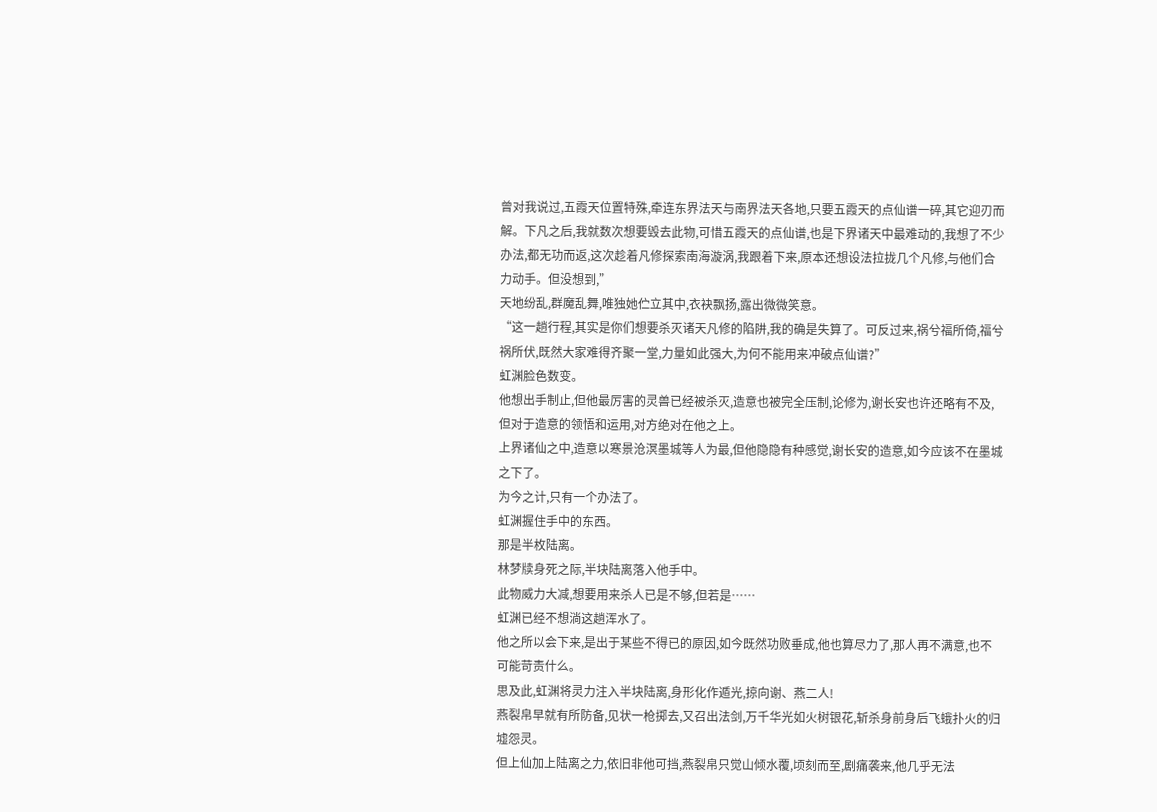曾对我说过,五霞天位置特殊,牵连东界法天与南界法天各地,只要五霞天的点仙谱一碎,其它迎刃而解。下凡之后,我就数次想要毁去此物,可惜五霞天的点仙谱,也是下界诸天中最难动的,我想了不少办法,都无功而返,这次趁着凡修探索南海漩涡,我跟着下来,原本还想设法拉拢几个凡修,与他们合力动手。但没想到,”
天地纷乱,群魔乱舞,唯独她伫立其中,衣袂飘扬,露出微微笑意。
“这一趟行程,其实是你们想要杀灭诸天凡修的陷阱,我的确是失算了。可反过来,祸兮福所倚,福兮祸所伏,既然大家难得齐聚一堂,力量如此强大,为何不能用来冲破点仙谱?”
虹渊脸色数变。
他想出手制止,但他最厉害的灵兽已经被杀灭,造意也被完全压制,论修为,谢长安也许还略有不及,但对于造意的领悟和运用,对方绝对在他之上。
上界诸仙之中,造意以寒景沧溟墨城等人为最,但他隐隐有种感觉,谢长安的造意,如今应该不在墨城之下了。
为今之计,只有一个办法了。
虹渊握住手中的东西。
那是半枚陆离。
林梦牍身死之际,半块陆离落入他手中。
此物威力大减,想要用来杀人已是不够,但若是……
虹渊已经不想淌这趟浑水了。
他之所以会下来,是出于某些不得已的原因,如今既然功败垂成,他也算尽力了,那人再不满意,也不可能苛责什么。
思及此,虹渊将灵力注入半块陆离,身形化作遁光,掠向谢、燕二人!
燕裂帛早就有所防备,见状一枪掷去,又召出法剑,万千华光如火树银花,斩杀身前身后飞蛾扑火的归墟怨灵。
但上仙加上陆离之力,依旧非他可挡,燕裂帛只觉山倾水覆,顷刻而至,剧痛袭来,他几乎无法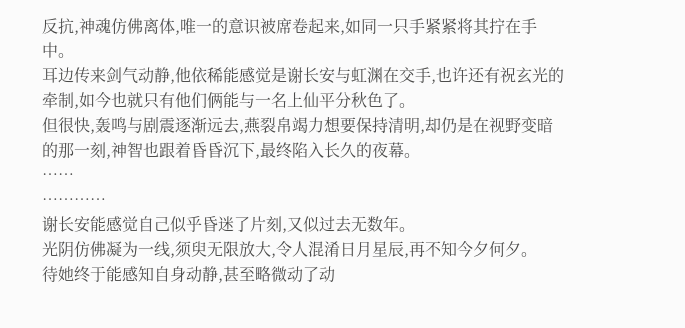反抗,神魂仿佛离体,唯一的意识被席卷起来,如同一只手紧紧将其拧在手中。
耳边传来剑气动静,他依稀能感觉是谢长安与虹渊在交手,也许还有祝玄光的牵制,如今也就只有他们俩能与一名上仙平分秋色了。
但很快,轰鸣与剧震逐渐远去,燕裂帛竭力想要保持清明,却仍是在视野变暗的那一刻,神智也跟着昏昏沉下,最终陷入长久的夜幕。
……
…………
谢长安能感觉自己似乎昏迷了片刻,又似过去无数年。
光阴仿佛凝为一线,须臾无限放大,令人混淆日月星辰,再不知今夕何夕。
待她终于能感知自身动静,甚至略微动了动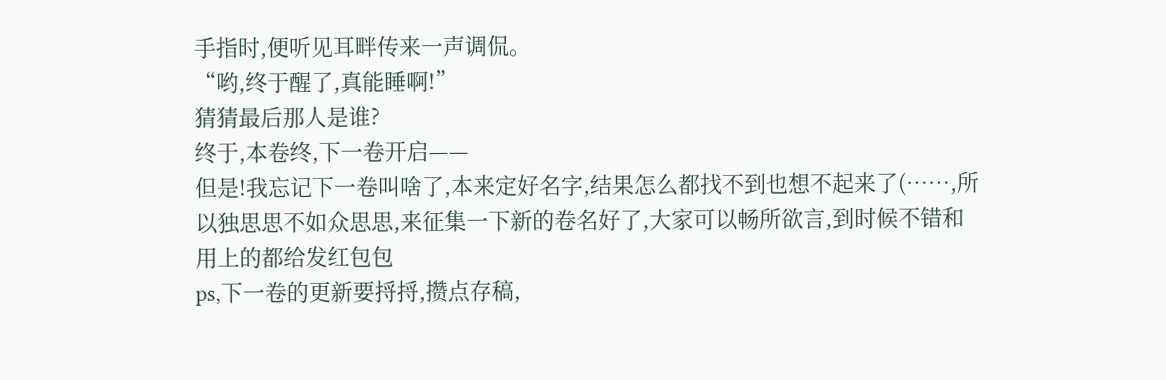手指时,便听见耳畔传来一声调侃。
“哟,终于醒了,真能睡啊!”
猜猜最后那人是谁?
终于,本卷终,下一卷开启——
但是!我忘记下一卷叫啥了,本来定好名字,结果怎么都找不到也想不起来了(……,所以独思思不如众思思,来征集一下新的卷名好了,大家可以畅所欲言,到时候不错和用上的都给发红包包
ps,下一卷的更新要捋捋,攒点存稿,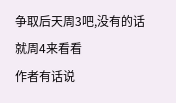争取后天周3吧,没有的话就周4来看看
作者有话说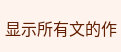显示所有文的作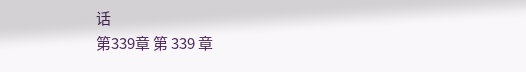话
第339章 第 339 章